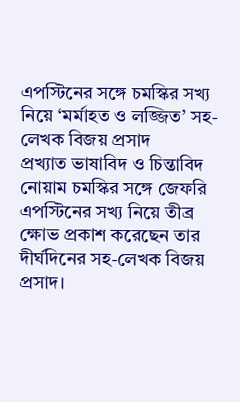এপস্টিনের সঙ্গে চমস্কির সখ্য নিয়ে ‘মর্মাহত ও লজ্জিত’ সহ-লেখক বিজয় প্রসাদ
প্রখ্যাত ভাষাবিদ ও চিন্তাবিদ নোয়াম চমস্কির সঙ্গে জেফরি এপস্টিনের সখ্য নিয়ে তীব্র ক্ষোভ প্রকাশ করেছেন তার দীর্ঘদিনের সহ-লেখক বিজয় প্রসাদ।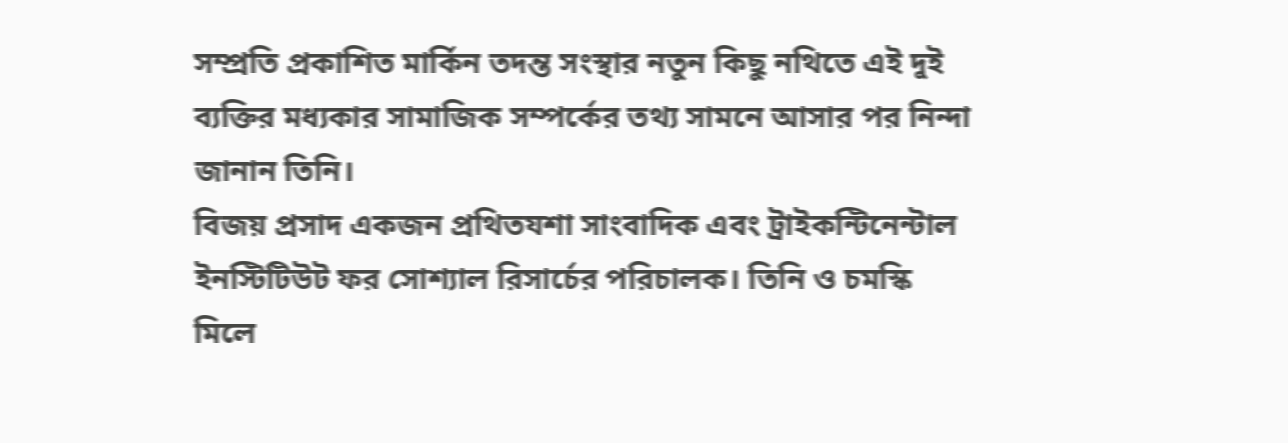সম্প্রতি প্রকাশিত মার্কিন তদন্ত সংস্থার নতুন কিছু নথিতে এই দুই ব্যক্তির মধ্যকার সামাজিক সম্পর্কের তথ্য সামনে আসার পর নিন্দা জানান তিনি।
বিজয় প্রসাদ একজন প্রথিতযশা সাংবাদিক এবং ট্রাইকন্টিনেন্টাল ইনস্টিটিউট ফর সোশ্যাল রিসার্চের পরিচালক। তিনি ও চমস্কি মিলে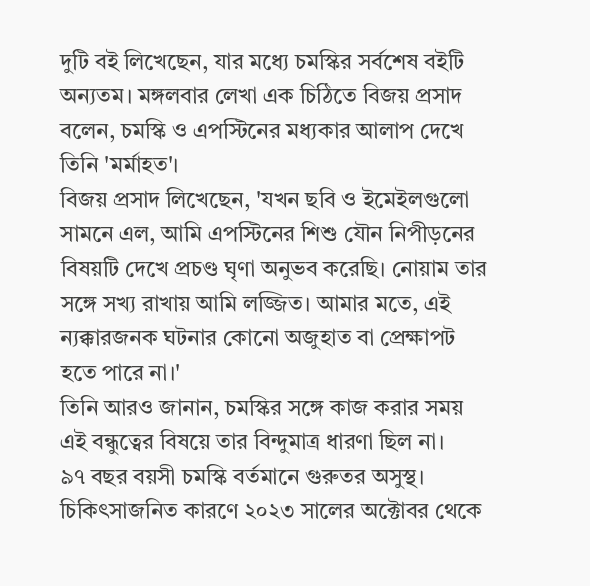দুটি বই লিখেছেন, যার মধ্যে চমস্কির সর্বশেষ বইটি অন্যতম। মঙ্গলবার লেখা এক চিঠিতে বিজয় প্রসাদ বলেন, চমস্কি ও এপস্টিনের মধ্যকার আলাপ দেখে তিনি 'মর্মাহত'।
বিজয় প্রসাদ লিখেছেন, 'যখন ছবি ও ইমেইলগুলো সামনে এল, আমি এপস্টিনের শিশু যৌন নিপীড়নের বিষয়টি দেখে প্রচণ্ড ঘৃণা অনুভব করেছি। নোয়াম তার সঙ্গে সখ্য রাখায় আমি লজ্জিত। আমার মতে, এই ন্যক্কারজনক ঘটনার কোনো অজুহাত বা প্রেক্ষাপট হতে পারে না।'
তিনি আরও জানান, চমস্কির সঙ্গে কাজ করার সময় এই বন্ধুত্বের বিষয়ে তার বিন্দুমাত্র ধারণা ছিল না।
৯৭ বছর বয়সী চমস্কি বর্তমানে গুরুতর অসুস্থ। চিকিৎসাজনিত কারণে ২০২৩ সালের অক্টোবর থেকে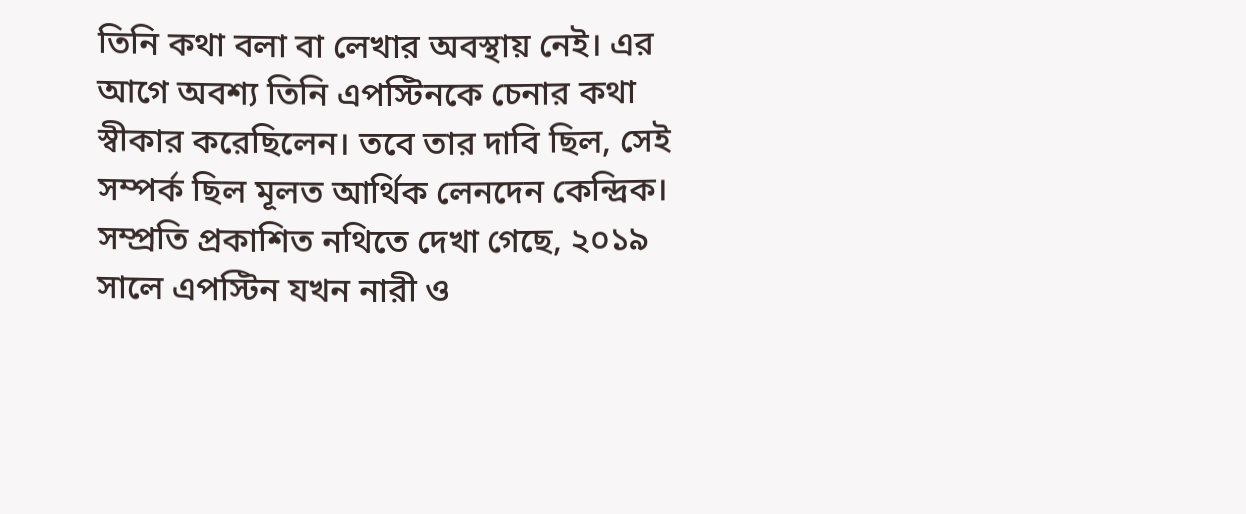তিনি কথা বলা বা লেখার অবস্থায় নেই। এর আগে অবশ্য তিনি এপস্টিনকে চেনার কথা স্বীকার করেছিলেন। তবে তার দাবি ছিল, সেই সম্পর্ক ছিল মূলত আর্থিক লেনদেন কেন্দ্রিক।
সম্প্রতি প্রকাশিত নথিতে দেখা গেছে, ২০১৯ সালে এপস্টিন যখন নারী ও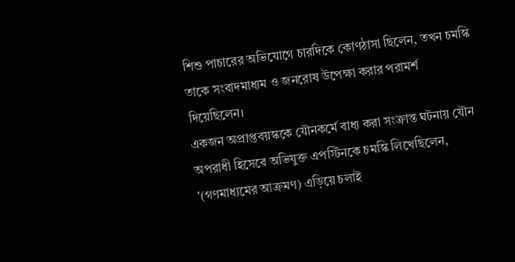শিশু পাচারের অভিযোগে চারদিকে কোণঠাসা ছিলেন, তখন চমস্কি তাকে সংবাদমাধ্যম ও জনরোষ উপেক্ষা করার পরামর্শ দিয়েছিলেন।
একজন অপ্রাপ্তবয়স্ককে যৌনকর্মে বাধ্য করা সংক্রান্ত ঘটনায় যৌন অপরাধী হিসেবে অভিযুক্ত এপস্টিনকে চমস্কি লিখেছিলেন, '(গণমাধ্যমের আক্রমণ) এড়িয়ে চলাই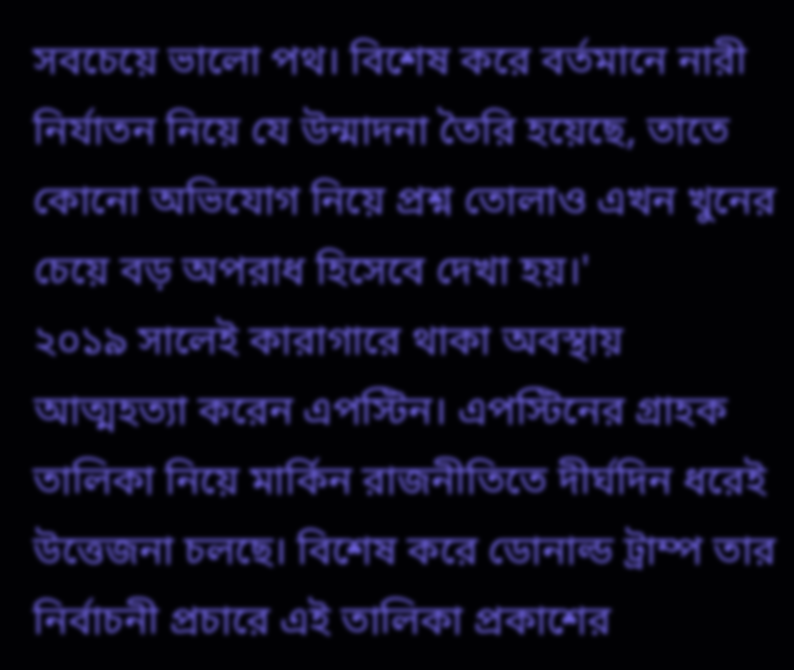সবচেয়ে ভালো পথ। বিশেষ করে বর্তমানে নারী নির্যাতন নিয়ে যে উন্মাদনা তৈরি হয়েছে, তাতে কোনো অভিযোগ নিয়ে প্রশ্ন তোলাও এখন খুনের চেয়ে বড় অপরাধ হিসেবে দেখা হয়।'
২০১৯ সালেই কারাগারে থাকা অবস্থায় আত্মহত্যা করেন এপস্টিন। এপস্টিনের গ্রাহক তালিকা নিয়ে মার্কিন রাজনীতিতে দীর্ঘদিন ধরেই উত্তেজনা চলছে। বিশেষ করে ডোনাল্ড ট্রাম্প তার নির্বাচনী প্রচারে এই তালিকা প্রকাশের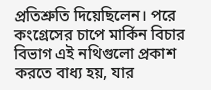প্রতিশ্রুতি দিয়েছিলেন। পরে কংগ্রেসের চাপে মার্কিন বিচার বিভাগ এই নথিগুলো প্রকাশ করতে বাধ্য হয়, যার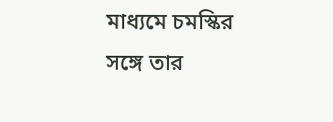মাধ্যমে চমস্কির সঙ্গে তার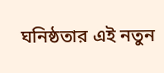ঘনিষ্ঠতার এই নতুন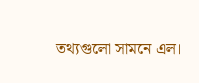তথ্যগুলো সামনে এল।